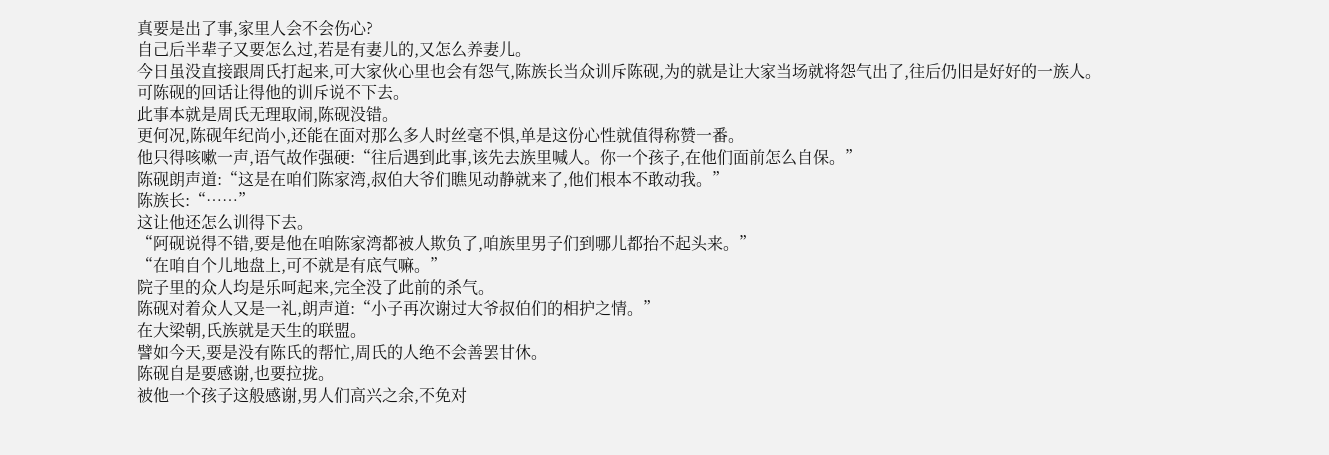真要是出了事,家里人会不会伤心?
自己后半辈子又要怎么过,若是有妻儿的,又怎么养妻儿。
今日虽没直接跟周氏打起来,可大家伙心里也会有怨气,陈族长当众训斥陈砚,为的就是让大家当场就将怨气出了,往后仍旧是好好的一族人。
可陈砚的回话让得他的训斥说不下去。
此事本就是周氏无理取闹,陈砚没错。
更何况,陈砚年纪尚小,还能在面对那么多人时丝毫不惧,单是这份心性就值得称赞一番。
他只得咳嗽一声,语气故作强硬:“往后遇到此事,该先去族里喊人。你一个孩子,在他们面前怎么自保。”
陈砚朗声道:“这是在咱们陈家湾,叔伯大爷们瞧见动静就来了,他们根本不敢动我。”
陈族长:“……”
这让他还怎么训得下去。
“阿砚说得不错,要是他在咱陈家湾都被人欺负了,咱族里男子们到哪儿都抬不起头来。”
“在咱自个儿地盘上,可不就是有底气嘛。”
院子里的众人均是乐呵起来,完全没了此前的杀气。
陈砚对着众人又是一礼,朗声道:“小子再次谢过大爷叔伯们的相护之情。”
在大梁朝,氏族就是天生的联盟。
譬如今天,要是没有陈氏的帮忙,周氏的人绝不会善罢甘休。
陈砚自是要感谢,也要拉拢。
被他一个孩子这般感谢,男人们高兴之余,不免对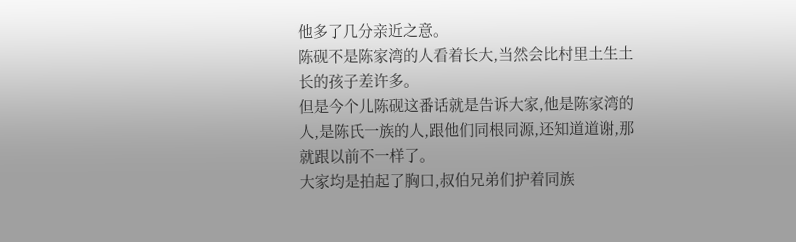他多了几分亲近之意。
陈砚不是陈家湾的人看着长大,当然会比村里土生土长的孩子差许多。
但是今个儿陈砚这番话就是告诉大家,他是陈家湾的人,是陈氏一族的人,跟他们同根同源,还知道道谢,那就跟以前不一样了。
大家均是拍起了胸口,叔伯兄弟们护着同族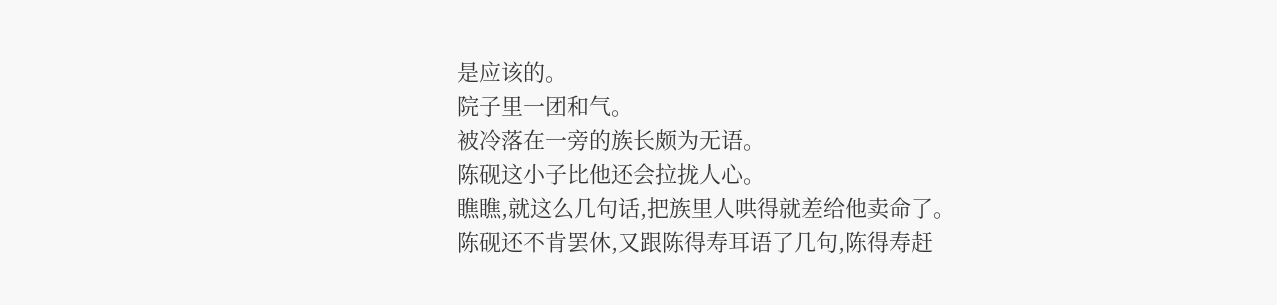是应该的。
院子里一团和气。
被冷落在一旁的族长颇为无语。
陈砚这小子比他还会拉拢人心。
瞧瞧,就这么几句话,把族里人哄得就差给他卖命了。
陈砚还不肯罢休,又跟陈得寿耳语了几句,陈得寿赶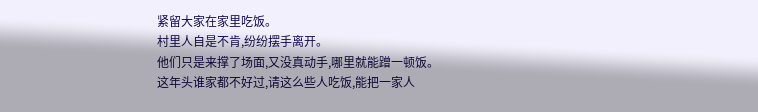紧留大家在家里吃饭。
村里人自是不肯,纷纷摆手离开。
他们只是来撑了场面,又没真动手,哪里就能蹭一顿饭。
这年头谁家都不好过,请这么些人吃饭,能把一家人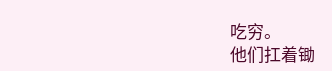吃穷。
他们扛着锄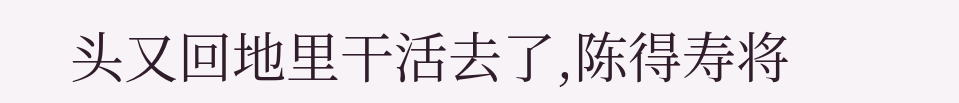头又回地里干活去了,陈得寿将